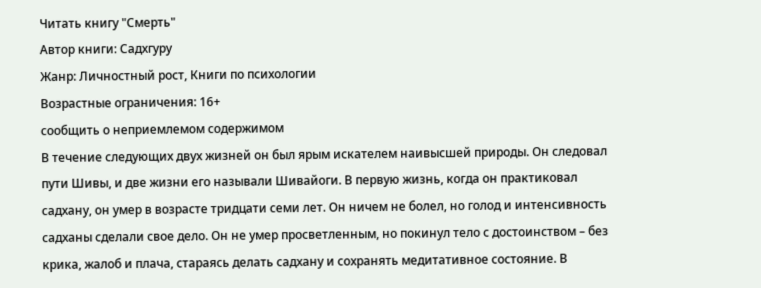Читать книгу "Смерть"
Автор книги: Садхгуру
Жанр: Личностный рост, Книги по психологии
Возрастные ограничения: 16+
сообщить о неприемлемом содержимом
В течение следующих двух жизней он был ярым искателем наивысшей природы. Он следовал пути Шивы, и две жизни его называли Шивайоги. В первую жизнь, когда он практиковал садхану, он умер в возрасте тридцати семи лет. Он ничем не болел, но голод и интенсивность садханы сделали свое дело. Он не умер просветленным, но покинул тело с достоинством – без крика, жалоб и плача, стараясь делать садхану и сохранять медитативное состояние. В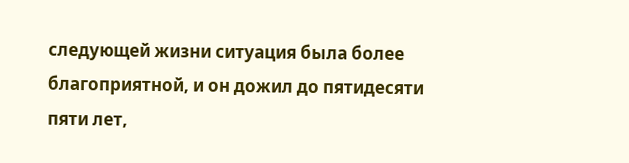следующей жизни ситуация была более благоприятной, и он дожил до пятидесяти пяти лет,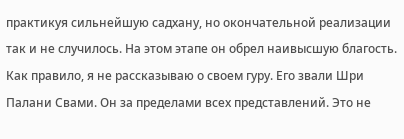практикуя сильнейшую садхану, но окончательной реализации так и не случилось. На этом этапе он обрел наивысшую благость.
Как правило, я не рассказываю о своем гуру. Его звали Шри Палани Свами. Он за пределами всех представлений. Это не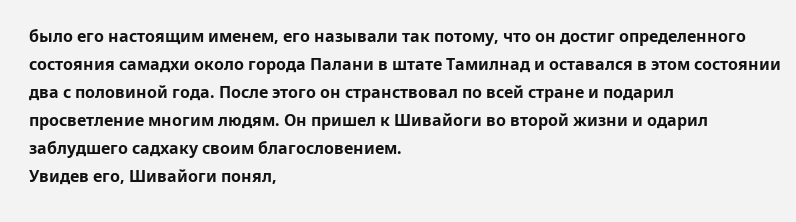было его настоящим именем, его называли так потому, что он достиг определенного состояния самадхи около города Палани в штате Тамилнад и оставался в этом состоянии два с половиной года. После этого он странствовал по всей стране и подарил просветление многим людям. Он пришел к Шивайоги во второй жизни и одарил заблудшего садхаку своим благословением.
Увидев его, Шивайоги понял,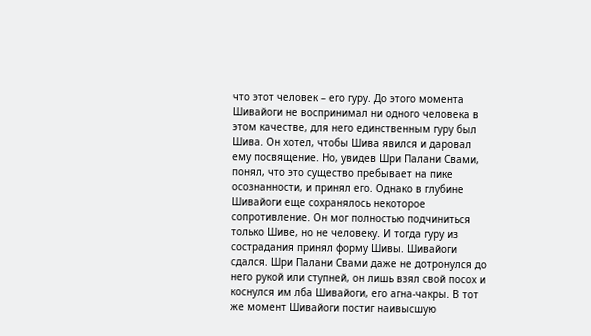что этот человек – его гуру. До этого момента Шивайоги не воспринимал ни одного человека в этом качестве, для него единственным гуру был Шива. Он хотел, чтобы Шива явился и даровал ему посвящение. Но, увидев Шри Палани Свами, понял, что это существо пребывает на пике осознанности, и принял его. Однако в глубине Шивайоги еще сохранялось некоторое сопротивление. Он мог полностью подчиниться только Шиве, но не человеку. И тогда гуру из сострадания принял форму Шивы. Шивайоги сдался. Шри Палани Свами даже не дотронулся до него рукой или ступней, он лишь взял свой посох и коснулся им лба Шивайоги, его агна-чакры. В тот же момент Шивайоги постиг наивысшую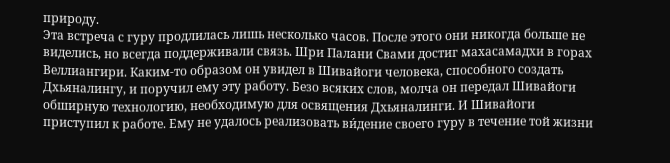природу.
Эта встреча с гуру продлилась лишь несколько часов. После этого они никогда больше не виделись, но всегда поддерживали связь. Шри Палани Свами достиг махасамадхи в горах Веллиангири. Каким-то образом он увидел в Шивайоги человека, способного создать Дхьяналингу, и поручил ему эту работу. Безо всяких слов, молча он передал Шивайоги обширную технологию, необходимую для освящения Дхьяналинги. И Шивайоги приступил к работе. Ему не удалось реализовать ви́дение своего гуру в течение той жизни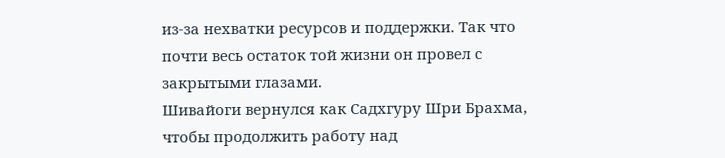из-за нехватки ресурсов и поддержки. Так что почти весь остаток той жизни он провел с закрытыми глазами.
Шивайоги вернулся как Садхгуру Шри Брахма, чтобы продолжить работу над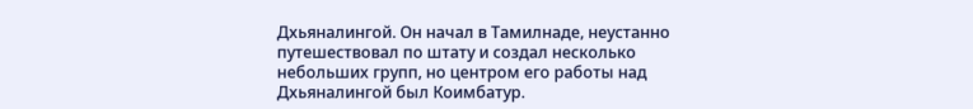Дхьяналингой. Он начал в Тамилнаде, неустанно путешествовал по штату и создал несколько небольших групп, но центром его работы над Дхьяналингой был Коимбатур.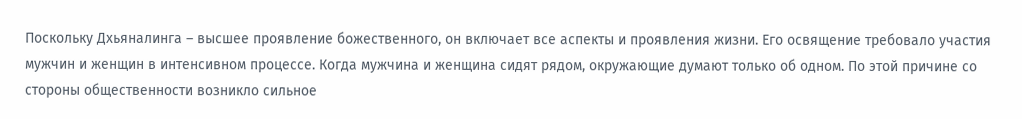Поскольку Дхьяналинга – высшее проявление божественного, он включает все аспекты и проявления жизни. Его освящение требовало участия мужчин и женщин в интенсивном процессе. Когда мужчина и женщина сидят рядом, окружающие думают только об одном. По этой причине со стороны общественности возникло сильное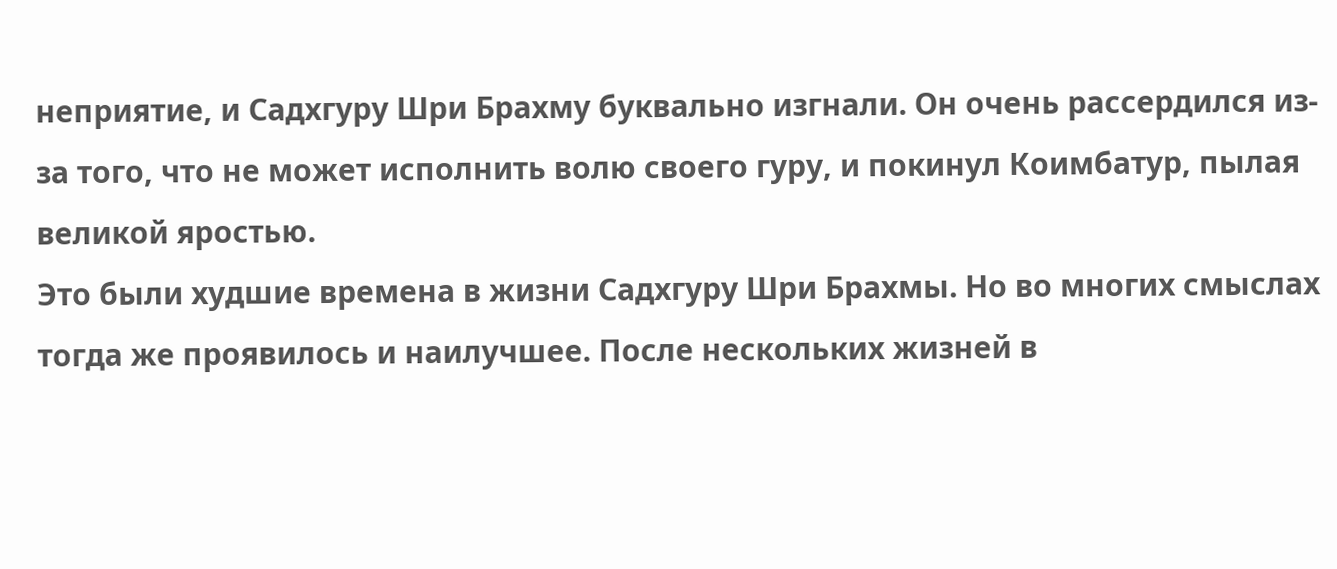неприятие, и Садхгуру Шри Брахму буквально изгнали. Он очень рассердился из-за того, что не может исполнить волю своего гуру, и покинул Коимбатур, пылая великой яростью.
Это были худшие времена в жизни Садхгуру Шри Брахмы. Но во многих смыслах тогда же проявилось и наилучшее. После нескольких жизней в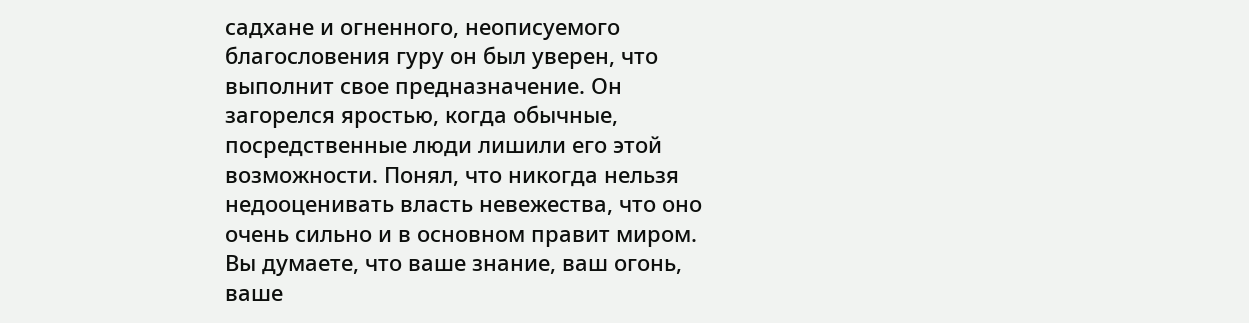садхане и огненного, неописуемого благословения гуру он был уверен, что выполнит свое предназначение. Он загорелся яростью, когда обычные, посредственные люди лишили его этой возможности. Понял, что никогда нельзя недооценивать власть невежества, что оно очень сильно и в основном правит миром. Вы думаете, что ваше знание, ваш огонь, ваше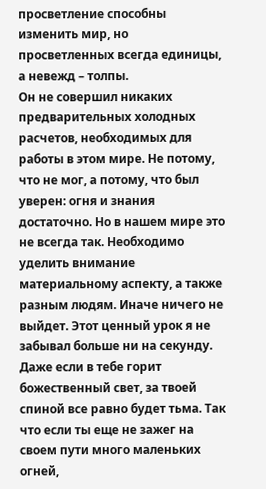просветление способны изменить мир, но просветленных всегда единицы, а невежд – толпы.
Он не совершил никаких предварительных холодных расчетов, необходимых для работы в этом мире. Не потому, что не мог, а потому, что был уверен: огня и знания достаточно. Но в нашем мире это не всегда так. Необходимо уделить внимание материальному аспекту, а также разным людям. Иначе ничего не выйдет. Этот ценный урок я не забывал больше ни на секунду. Даже если в тебе горит божественный свет, за твоей спиной все равно будет тьма. Так что если ты еще не зажег на своем пути много маленьких огней,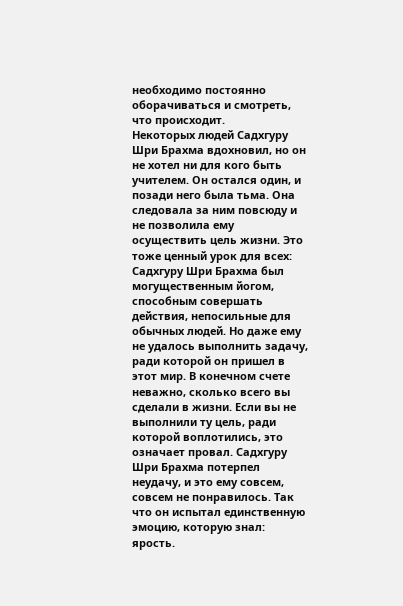необходимо постоянно оборачиваться и смотреть, что происходит.
Некоторых людей Садхгуру Шри Брахма вдохновил, но он не хотел ни для кого быть учителем. Он остался один, и позади него была тьма. Она следовала за ним повсюду и не позволила ему осуществить цель жизни. Это тоже ценный урок для всех: Садхгуру Шри Брахма был могущественным йогом, способным совершать действия, непосильные для обычных людей. Но даже ему не удалось выполнить задачу, ради которой он пришел в этот мир. В конечном счете неважно, сколько всего вы сделали в жизни. Если вы не выполнили ту цель, ради которой воплотились, это означает провал. Садхгуру Шри Брахма потерпел неудачу, и это ему совсем, совсем не понравилось. Так что он испытал единственную эмоцию, которую знал: ярость.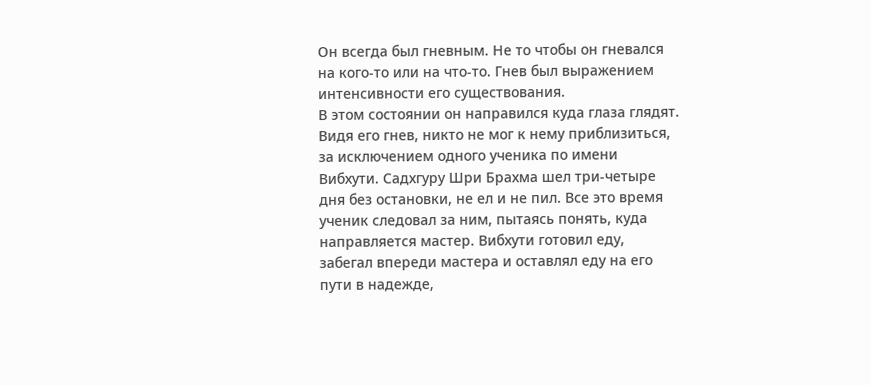Он всегда был гневным. Не то чтобы он гневался на кого-то или на что-то. Гнев был выражением интенсивности его существования.
В этом состоянии он направился куда глаза глядят. Видя его гнев, никто не мог к нему приблизиться, за исключением одного ученика по имени Вибхути. Садхгуру Шри Брахма шел три-четыре дня без остановки, не ел и не пил. Все это время ученик следовал за ним, пытаясь понять, куда направляется мастер. Вибхути готовил еду, забегал впереди мастера и оставлял еду на его пути в надежде,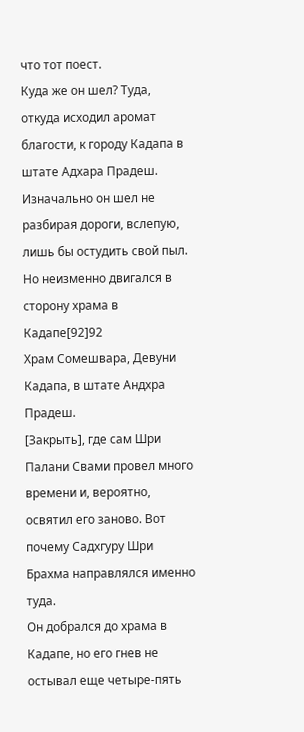что тот поест.
Куда же он шел? Туда, откуда исходил аромат благости, к городу Кадапа в штате Адхара Прадеш. Изначально он шел не разбирая дороги, вслепую, лишь бы остудить свой пыл. Но неизменно двигался в сторону храма в Кадапе[92]92
Храм Сомешвара, Девуни Кадапа, в штате Андхра Прадеш.
[Закрыть], где сам Шри Палани Свами провел много времени и, вероятно, освятил его заново. Вот почему Садхгуру Шри Брахма направлялся именно туда.
Он добрался до храма в Кадапе, но его гнев не остывал еще четыре-пять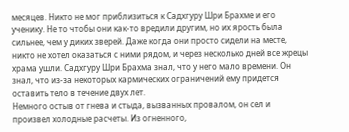месяцев. Никто не мог приблизиться к Садхгуру Шри Брахме и его ученику. Не то чтобы они как-то вредили другим, но их ярость была сильнее, чем у диких зверей. Даже когда они просто сидели на месте, никто не хотел оказаться с ними рядом, и через несколько дней все жрецы храма ушли. Садхгуру Шри Брахма знал, что у него мало времени. Он знал, что из-за некоторых кармических ограничений ему придется оставить тело в течение двух лет.
Немного остыв от гнева и стыда, вызванных провалом, он сел и произвел холодные расчеты. Из огненного,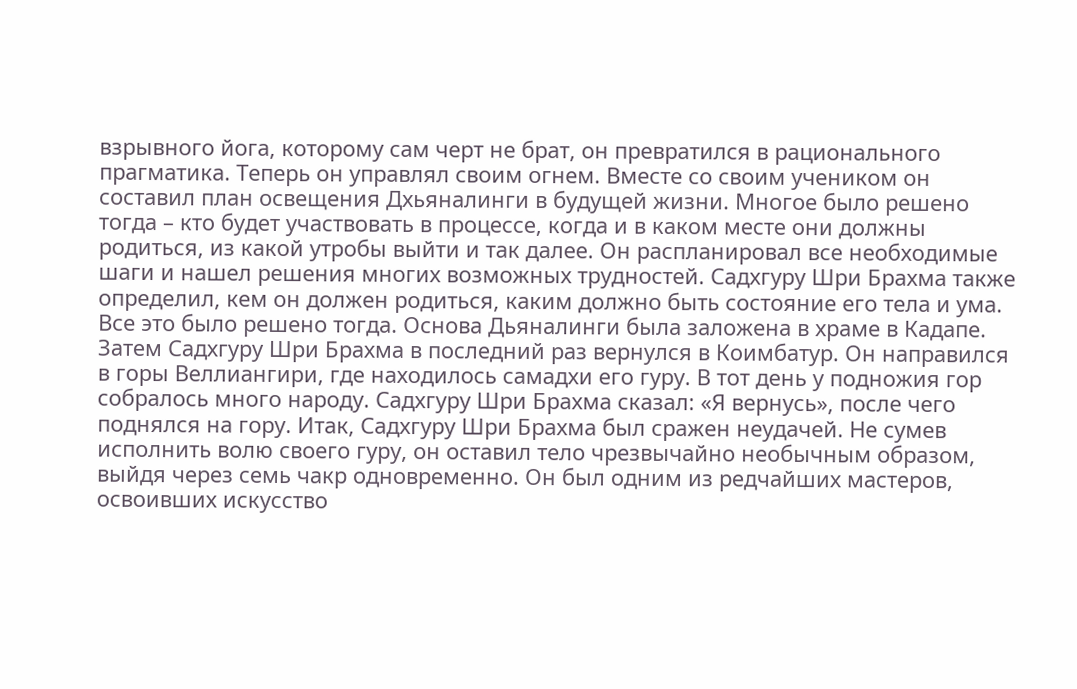взрывного йога, которому сам черт не брат, он превратился в рационального прагматика. Теперь он управлял своим огнем. Вместе со своим учеником он составил план освещения Дхьяналинги в будущей жизни. Многое было решено тогда – кто будет участвовать в процессе, когда и в каком месте они должны родиться, из какой утробы выйти и так далее. Он распланировал все необходимые шаги и нашел решения многих возможных трудностей. Садхгуру Шри Брахма также определил, кем он должен родиться, каким должно быть состояние его тела и ума. Все это было решено тогда. Основа Дьяналинги была заложена в храме в Кадапе.
Затем Садхгуру Шри Брахма в последний раз вернулся в Коимбатур. Он направился в горы Веллиангири, где находилось самадхи его гуру. В тот день у подножия гор собралось много народу. Садхгуру Шри Брахма сказал: «Я вернусь», после чего поднялся на гору. Итак, Садхгуру Шри Брахма был сражен неудачей. Не сумев исполнить волю своего гуру, он оставил тело чрезвычайно необычным образом, выйдя через семь чакр одновременно. Он был одним из редчайших мастеров, освоивших искусство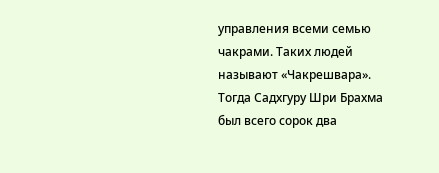управления всеми семью чакрами. Таких людей называют «Чакрешвара». Тогда Садхгуру Шри Брахма был всего сорок два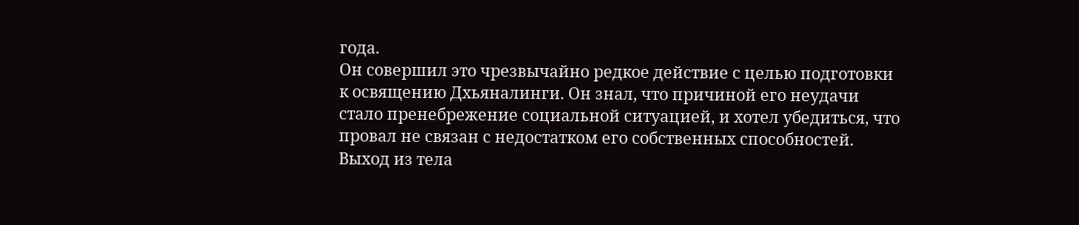года.
Он совершил это чрезвычайно редкое действие с целью подготовки к освящению Дхьяналинги. Он знал, что причиной его неудачи стало пренебрежение социальной ситуацией, и хотел убедиться, что провал не связан с недостатком его собственных способностей. Выход из тела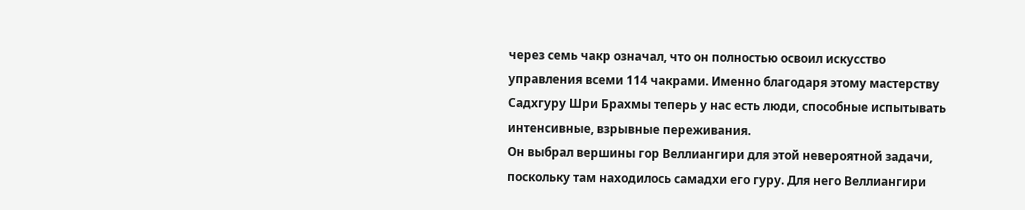через семь чакр означал, что он полностью освоил искусство управления всеми 114 чакрами. Именно благодаря этому мастерству Садхгуру Шри Брахмы теперь у нас есть люди, способные испытывать интенсивные, взрывные переживания.
Он выбрал вершины гор Веллиангири для этой невероятной задачи, поскольку там находилось самадхи его гуру. Для него Веллиангири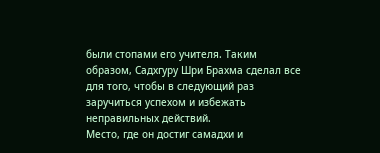были стопами его учителя. Таким образом, Садхгуру Шри Брахма сделал все для того, чтобы в следующий раз заручиться успехом и избежать неправильных действий.
Место, где он достиг самадхи и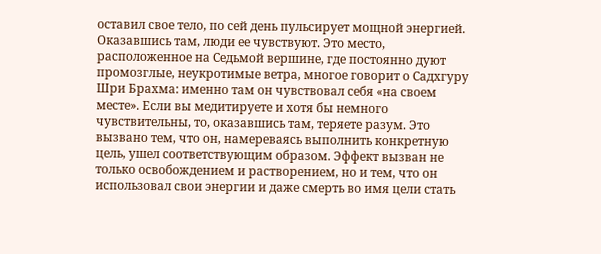оставил свое тело, по сей день пульсирует мощной энергией. Оказавшись там, люди ее чувствуют. Это место, расположенное на Седьмой вершине, где постоянно дуют промозглые, неукротимые ветра, многое говорит о Садхгуру Шри Брахма: именно там он чувствовал себя «на своем месте». Если вы медитируете и хотя бы немного чувствительны, то, оказавшись там, теряете разум. Это вызвано тем, что он, намереваясь выполнить конкретную цель, ушел соответствующим образом. Эффект вызван не только освобождением и растворением, но и тем, что он использовал свои энергии и даже смерть во имя цели стать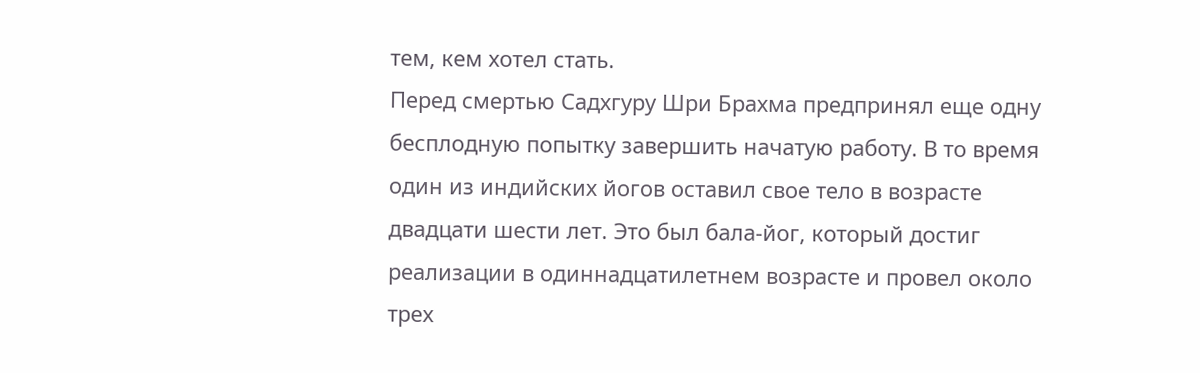тем, кем хотел стать.
Перед смертью Садхгуру Шри Брахма предпринял еще одну бесплодную попытку завершить начатую работу. В то время один из индийских йогов оставил свое тело в возрасте двадцати шести лет. Это был бала-йог, который достиг реализации в одиннадцатилетнем возрасте и провел около трех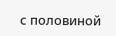с половиной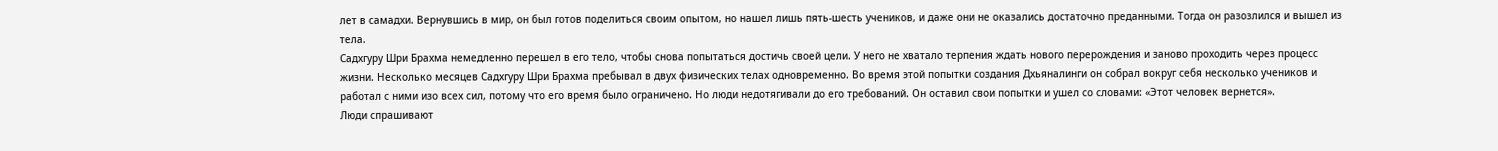лет в самадхи. Вернувшись в мир, он был готов поделиться своим опытом, но нашел лишь пять-шесть учеников, и даже они не оказались достаточно преданными. Тогда он разозлился и вышел из тела.
Садхгуру Шри Брахма немедленно перешел в его тело, чтобы снова попытаться достичь своей цели. У него не хватало терпения ждать нового перерождения и заново проходить через процесс жизни. Несколько месяцев Садхгуру Шри Брахма пребывал в двух физических телах одновременно. Во время этой попытки создания Дхьяналинги он собрал вокруг себя несколько учеников и работал с ними изо всех сил, потому что его время было ограничено. Но люди недотягивали до его требований. Он оставил свои попытки и ушел со словами: «Этот человек вернется».
Люди спрашивают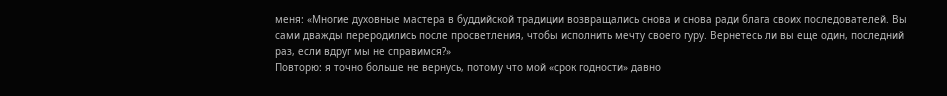меня: «Многие духовные мастера в буддийской традиции возвращались снова и снова ради блага своих последователей. Вы сами дважды переродились после просветления, чтобы исполнить мечту своего гуру. Вернетесь ли вы еще один, последний раз, если вдруг мы не справимся?»
Повторю: я точно больше не вернусь, потому что мой «срок годности» давно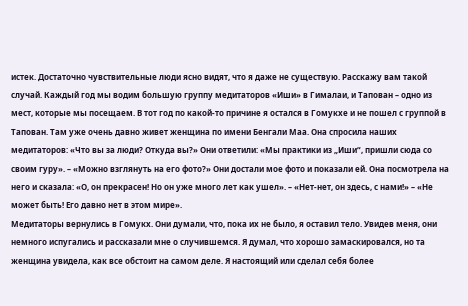истек. Достаточно чувствительные люди ясно видят, что я даже не существую. Расскажу вам такой случай. Каждый год мы водим большую группу медитаторов «Иши» в Гималаи, и Тапован – одно из мест, которые мы посещаем. В тот год по какой-то причине я остался в Гомукхе и не пошел с группой в Тапован. Там уже очень давно живет женщина по имени Бенгали Маа. Она спросила наших медитаторов: «Что вы за люди? Откуда вы?» Они ответили: «Мы практики из „Иши“, пришли сюда со своим гуру». – «Можно взглянуть на его фото?» Они достали мое фото и показали ей. Она посмотрела на него и сказала: «О, он прекрасен! Но он уже много лет как ушел». – «Нет-нет, он здесь, с нами!» – «Не может быть! Его давно нет в этом мире».
Медитаторы вернулись в Гомукх. Они думали, что, пока их не было, я оставил тело. Увидев меня, они немного испугались и рассказали мне о случившемся. Я думал, что хорошо замаскировался, но та женщина увидела, как все обстоит на самом деле. Я настоящий или сделал себя более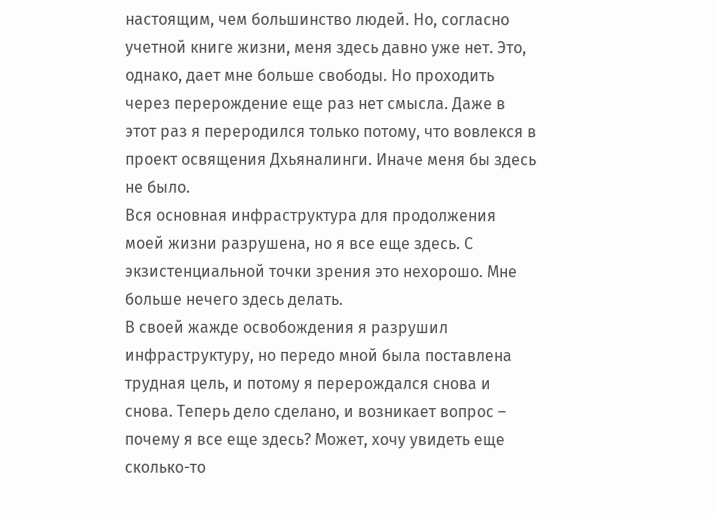настоящим, чем большинство людей. Но, согласно учетной книге жизни, меня здесь давно уже нет. Это, однако, дает мне больше свободы. Но проходить через перерождение еще раз нет смысла. Даже в этот раз я переродился только потому, что вовлекся в проект освящения Дхьяналинги. Иначе меня бы здесь не было.
Вся основная инфраструктура для продолжения моей жизни разрушена, но я все еще здесь. С экзистенциальной точки зрения это нехорошо. Мне больше нечего здесь делать.
В своей жажде освобождения я разрушил инфраструктуру, но передо мной была поставлена трудная цель, и потому я перерождался снова и снова. Теперь дело сделано, и возникает вопрос – почему я все еще здесь? Может, хочу увидеть еще сколько-то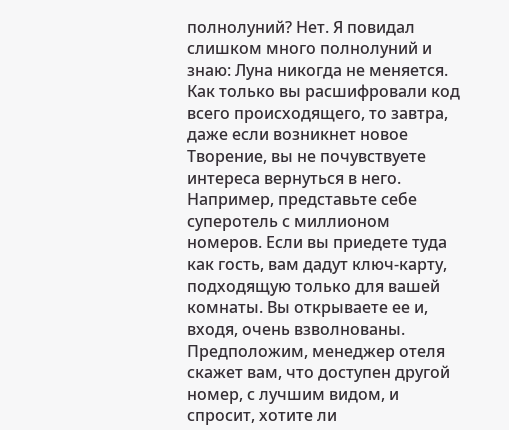полнолуний? Нет. Я повидал слишком много полнолуний и знаю: Луна никогда не меняется.
Как только вы расшифровали код всего происходящего, то завтра, даже если возникнет новое Творение, вы не почувствуете интереса вернуться в него. Например, представьте себе суперотель с миллионом номеров. Если вы приедете туда как гость, вам дадут ключ-карту, подходящую только для вашей комнаты. Вы открываете ее и, входя, очень взволнованы. Предположим, менеджер отеля скажет вам, что доступен другой номер, с лучшим видом, и спросит, хотите ли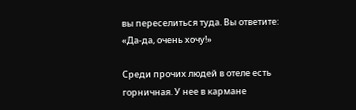вы переселиться туда. Вы ответите: «Да-да, очень хочу!»

Среди прочих людей в отеле есть горничная. У нее в кармане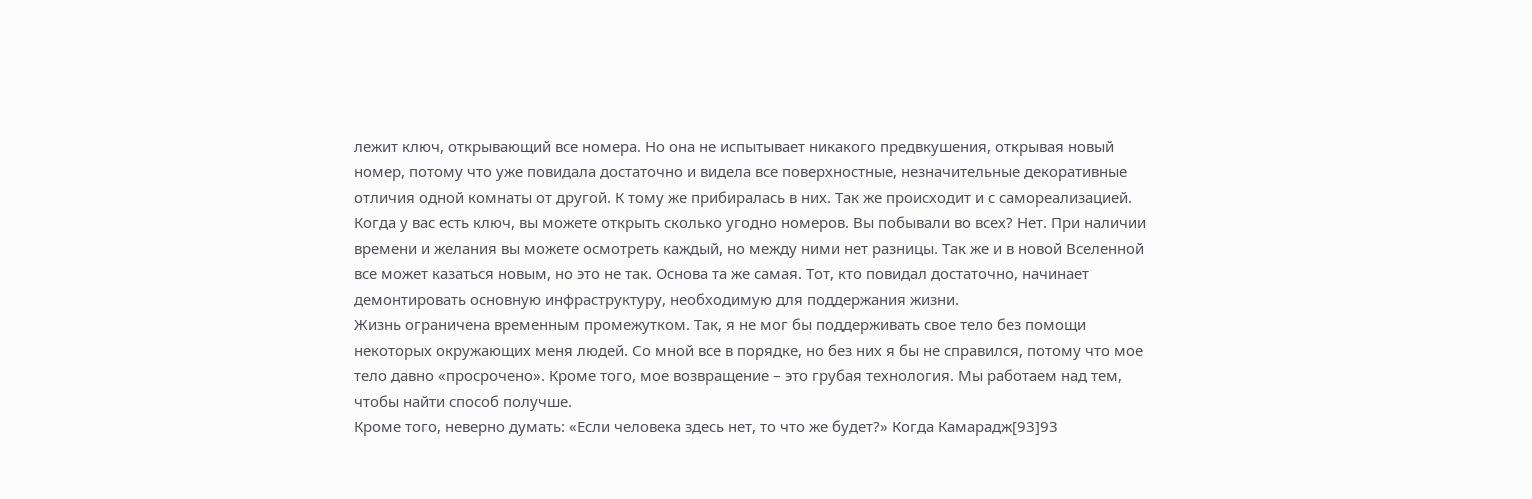лежит ключ, открывающий все номера. Но она не испытывает никакого предвкушения, открывая новый номер, потому что уже повидала достаточно и видела все поверхностные, незначительные декоративные отличия одной комнаты от другой. К тому же прибиралась в них. Так же происходит и с самореализацией. Когда у вас есть ключ, вы можете открыть сколько угодно номеров. Вы побывали во всех? Нет. При наличии времени и желания вы можете осмотреть каждый, но между ними нет разницы. Так же и в новой Вселенной все может казаться новым, но это не так. Основа та же самая. Тот, кто повидал достаточно, начинает демонтировать основную инфраструктуру, необходимую для поддержания жизни.
Жизнь ограничена временным промежутком. Так, я не мог бы поддерживать свое тело без помощи некоторых окружающих меня людей. Со мной все в порядке, но без них я бы не справился, потому что мое тело давно «просрочено». Кроме того, мое возвращение – это грубая технология. Мы работаем над тем, чтобы найти способ получше.
Кроме того, неверно думать: «Если человека здесь нет, то что же будет?» Когда Камарадж[93]93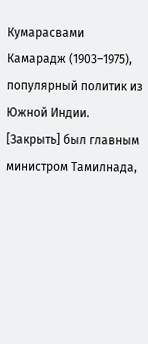Кумарасвами Камарадж (1903–1975), популярный политик из Южной Индии.
[Закрыть] был главным министром Тамилнада,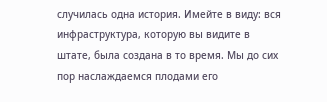случилась одна история. Имейте в виду: вся инфраструктура, которую вы видите в штате, была создана в то время. Мы до сих пор наслаждаемся плодами его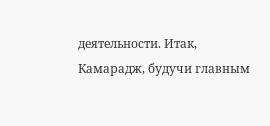деятельности. Итак, Камарадж, будучи главным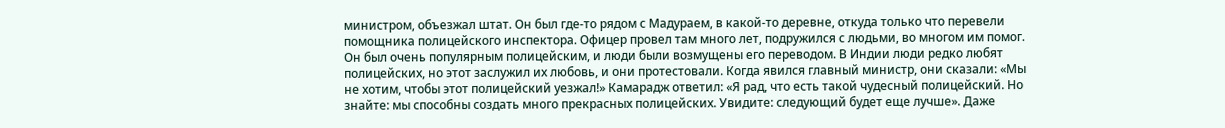министром, объезжал штат. Он был где-то рядом с Мадураем, в какой-то деревне, откуда только что перевели помощника полицейского инспектора. Офицер провел там много лет, подружился с людьми, во многом им помог. Он был очень популярным полицейским, и люди были возмущены его переводом. В Индии люди редко любят полицейских, но этот заслужил их любовь, и они протестовали. Когда явился главный министр, они сказали: «Мы не хотим, чтобы этот полицейский уезжал!» Камарадж ответил: «Я рад, что есть такой чудесный полицейский. Но знайте: мы способны создать много прекрасных полицейских. Увидите: следующий будет еще лучше». Даже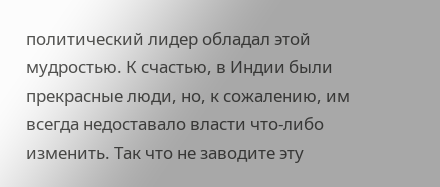политический лидер обладал этой мудростью. К счастью, в Индии были прекрасные люди, но, к сожалению, им всегда недоставало власти что-либо изменить. Так что не заводите эту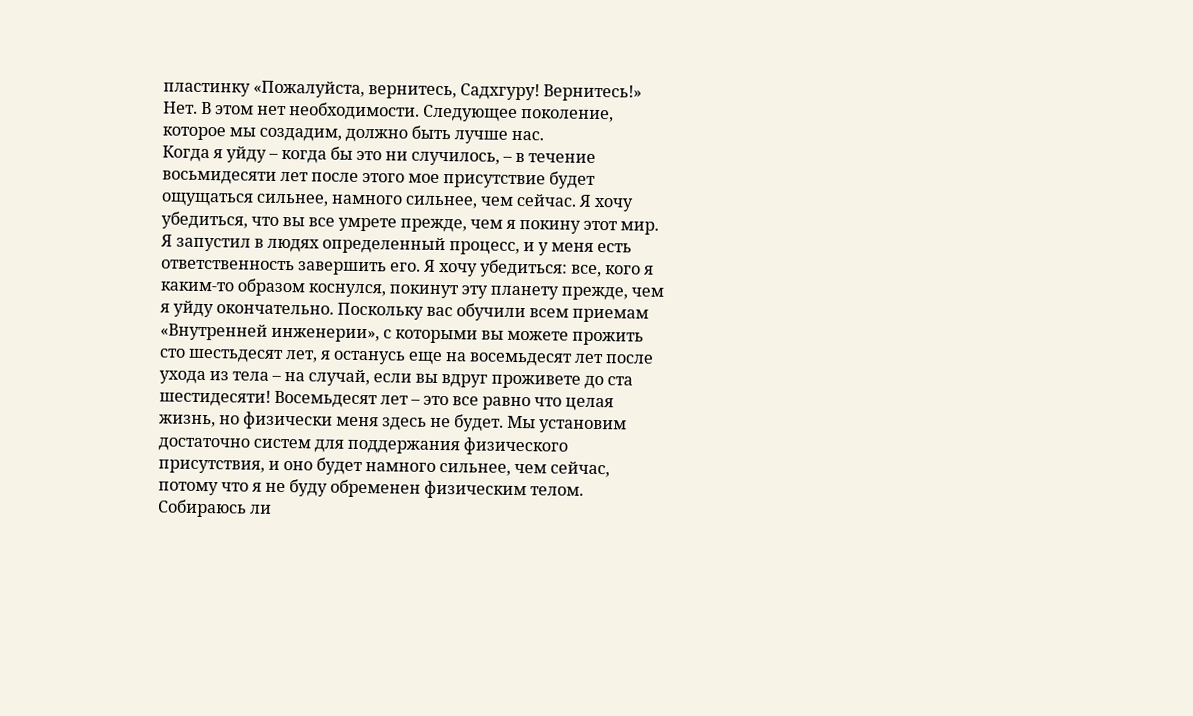пластинку «Пожалуйста, вернитесь, Садхгуру! Вернитесь!» Нет. В этом нет необходимости. Следующее поколение, которое мы создадим, должно быть лучше нас.
Когда я уйду – когда бы это ни случилось, – в течение восьмидесяти лет после этого мое присутствие будет ощущаться сильнее, намного сильнее, чем сейчас. Я хочу убедиться, что вы все умрете прежде, чем я покину этот мир. Я запустил в людях определенный процесс, и у меня есть ответственность завершить его. Я хочу убедиться: все, кого я каким-то образом коснулся, покинут эту планету прежде, чем я уйду окончательно. Поскольку вас обучили всем приемам «Внутренней инженерии», с которыми вы можете прожить сто шестьдесят лет, я останусь еще на восемьдесят лет после ухода из тела – на случай, если вы вдруг проживете до ста шестидесяти! Восемьдесят лет – это все равно что целая жизнь, но физически меня здесь не будет. Мы установим достаточно систем для поддержания физического присутствия, и оно будет намного сильнее, чем сейчас, потому что я не буду обременен физическим телом.
Собираюсь ли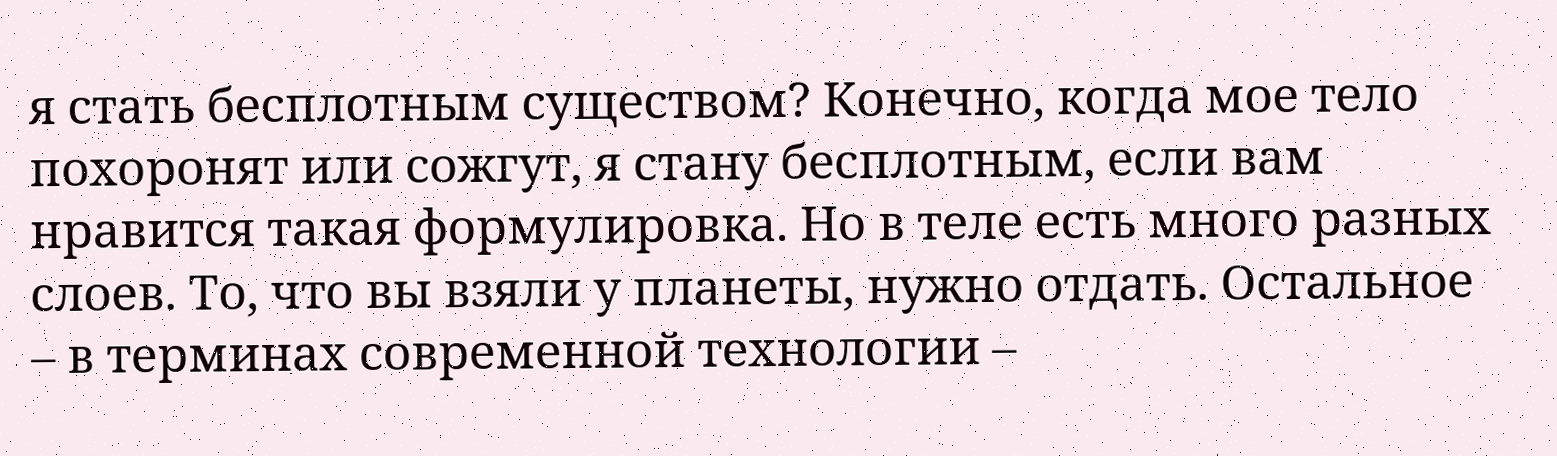я стать бесплотным существом? Конечно, когда мое тело похоронят или сожгут, я стану бесплотным, если вам нравится такая формулировка. Но в теле есть много разных слоев. То, что вы взяли у планеты, нужно отдать. Остальное – в терминах современной технологии –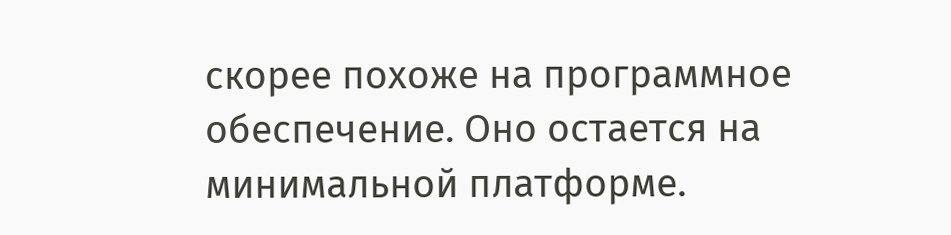скорее похоже на программное обеспечение. Оно остается на минимальной платформе.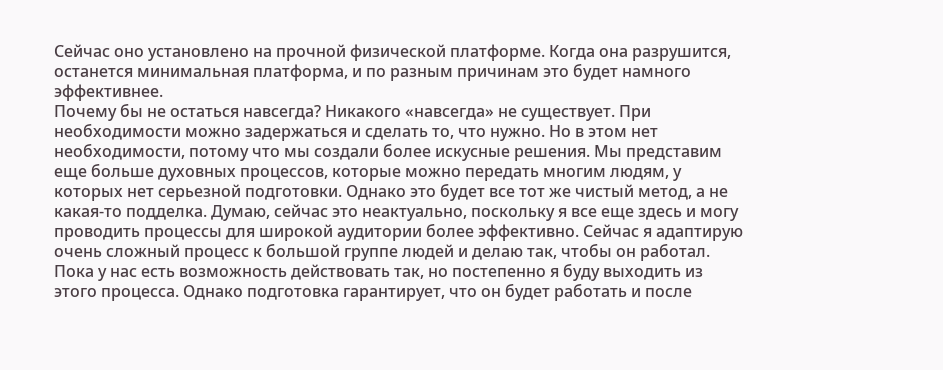Сейчас оно установлено на прочной физической платформе. Когда она разрушится, останется минимальная платформа, и по разным причинам это будет намного эффективнее.
Почему бы не остаться навсегда? Никакого «навсегда» не существует. При необходимости можно задержаться и сделать то, что нужно. Но в этом нет необходимости, потому что мы создали более искусные решения. Мы представим еще больше духовных процессов, которые можно передать многим людям, у которых нет серьезной подготовки. Однако это будет все тот же чистый метод, а не какая-то подделка. Думаю, сейчас это неактуально, поскольку я все еще здесь и могу проводить процессы для широкой аудитории более эффективно. Сейчас я адаптирую очень сложный процесс к большой группе людей и делаю так, чтобы он работал. Пока у нас есть возможность действовать так, но постепенно я буду выходить из этого процесса. Однако подготовка гарантирует, что он будет работать и после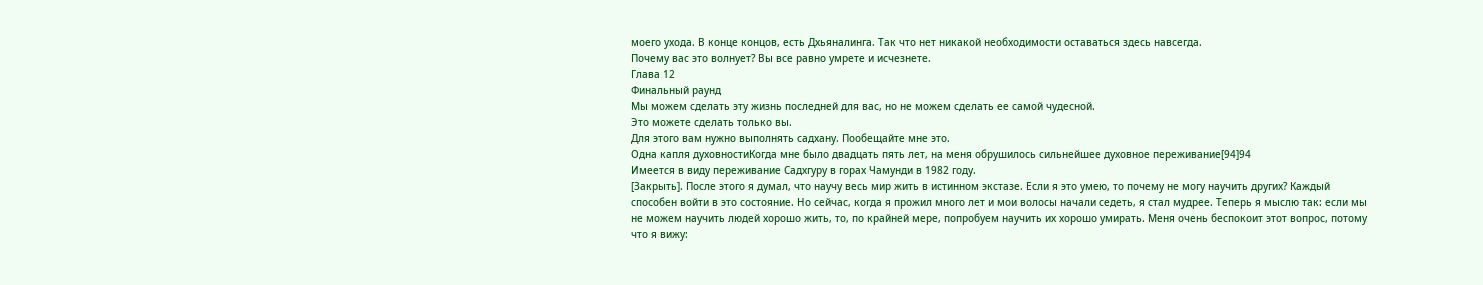моего ухода. В конце концов, есть Дхьяналинга. Так что нет никакой необходимости оставаться здесь навсегда.
Почему вас это волнует? Вы все равно умрете и исчезнете.
Глава 12
Финальный раунд
Мы можем сделать эту жизнь последней для вас, но не можем сделать ее самой чудесной.
Это можете сделать только вы.
Для этого вам нужно выполнять садхану. Пообещайте мне это.
Одна капля духовностиКогда мне было двадцать пять лет, на меня обрушилось сильнейшее духовное переживание[94]94
Имеется в виду переживание Садхгуру в горах Чамунди в 1982 году.
[Закрыть]. После этого я думал, что научу весь мир жить в истинном экстазе. Если я это умею, то почему не могу научить других? Каждый способен войти в это состояние. Но сейчас, когда я прожил много лет и мои волосы начали седеть, я стал мудрее. Теперь я мыслю так: если мы не можем научить людей хорошо жить, то, по крайней мере, попробуем научить их хорошо умирать. Меня очень беспокоит этот вопрос, потому что я вижу: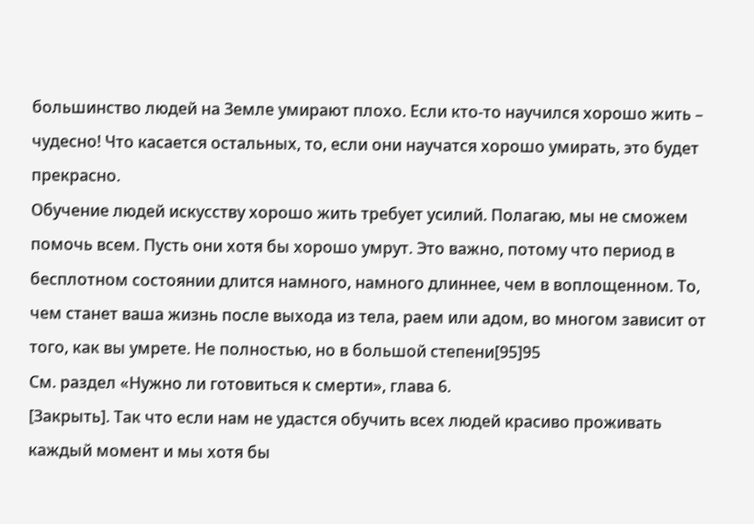большинство людей на Земле умирают плохо. Если кто-то научился хорошо жить – чудесно! Что касается остальных, то, если они научатся хорошо умирать, это будет прекрасно.
Обучение людей искусству хорошо жить требует усилий. Полагаю, мы не сможем помочь всем. Пусть они хотя бы хорошо умрут. Это важно, потому что период в бесплотном состоянии длится намного, намного длиннее, чем в воплощенном. То, чем станет ваша жизнь после выхода из тела, раем или адом, во многом зависит от того, как вы умрете. Не полностью, но в большой степени[95]95
См. раздел «Нужно ли готовиться к смерти», глава 6.
[Закрыть]. Так что если нам не удастся обучить всех людей красиво проживать каждый момент и мы хотя бы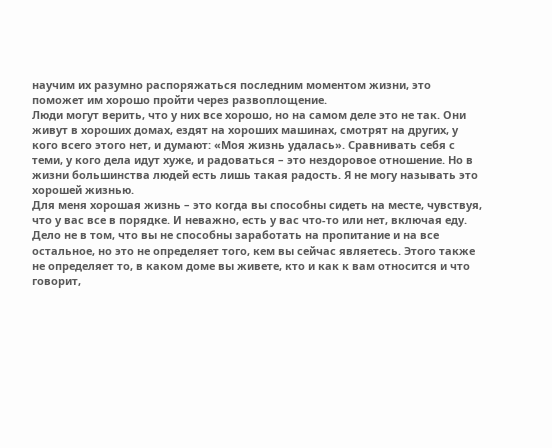научим их разумно распоряжаться последним моментом жизни, это поможет им хорошо пройти через развоплощение.
Люди могут верить, что у них все хорошо, но на самом деле это не так. Они живут в хороших домах, ездят на хороших машинах, смотрят на других, у кого всего этого нет, и думают: «Моя жизнь удалась». Сравнивать себя с теми, у кого дела идут хуже, и радоваться – это нездоровое отношение. Но в жизни большинства людей есть лишь такая радость. Я не могу называть это хорошей жизнью.
Для меня хорошая жизнь – это когда вы способны сидеть на месте, чувствуя, что у вас все в порядке. И неважно, есть у вас что-то или нет, включая еду. Дело не в том, что вы не способны заработать на пропитание и на все остальное, но это не определяет того, кем вы сейчас являетесь. Этого также не определяет то, в каком доме вы живете, кто и как к вам относится и что говорит,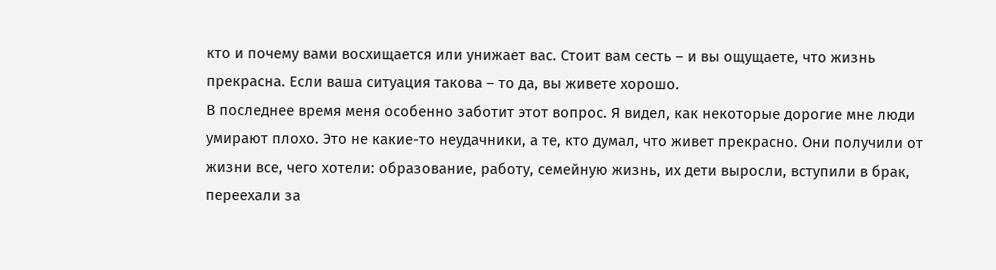кто и почему вами восхищается или унижает вас. Стоит вам сесть – и вы ощущаете, что жизнь прекрасна. Если ваша ситуация такова – то да, вы живете хорошо.
В последнее время меня особенно заботит этот вопрос. Я видел, как некоторые дорогие мне люди умирают плохо. Это не какие-то неудачники, а те, кто думал, что живет прекрасно. Они получили от жизни все, чего хотели: образование, работу, семейную жизнь, их дети выросли, вступили в брак, переехали за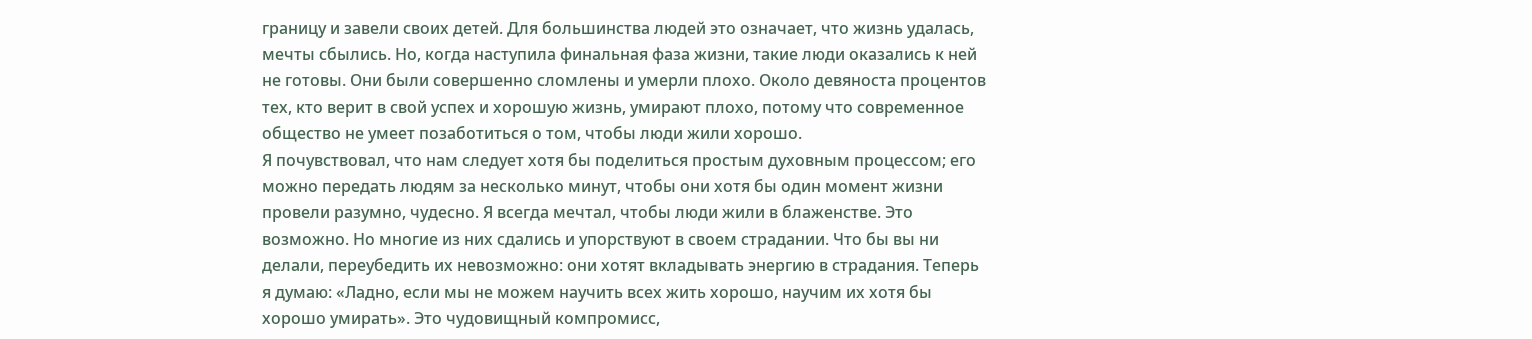границу и завели своих детей. Для большинства людей это означает, что жизнь удалась, мечты сбылись. Но, когда наступила финальная фаза жизни, такие люди оказались к ней не готовы. Они были совершенно сломлены и умерли плохо. Около девяноста процентов тех, кто верит в свой успех и хорошую жизнь, умирают плохо, потому что современное общество не умеет позаботиться о том, чтобы люди жили хорошо.
Я почувствовал, что нам следует хотя бы поделиться простым духовным процессом; его можно передать людям за несколько минут, чтобы они хотя бы один момент жизни провели разумно, чудесно. Я всегда мечтал, чтобы люди жили в блаженстве. Это возможно. Но многие из них сдались и упорствуют в своем страдании. Что бы вы ни делали, переубедить их невозможно: они хотят вкладывать энергию в страдания. Теперь я думаю: «Ладно, если мы не можем научить всех жить хорошо, научим их хотя бы хорошо умирать». Это чудовищный компромисс,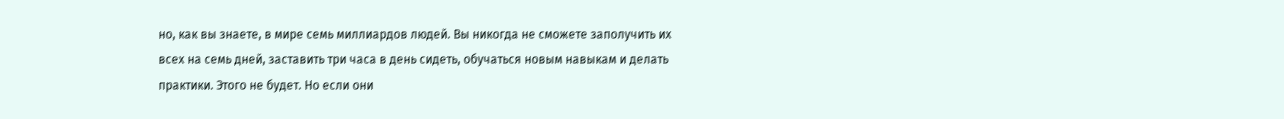но, как вы знаете, в мире семь миллиардов людей. Вы никогда не сможете заполучить их всех на семь дней, заставить три часа в день сидеть, обучаться новым навыкам и делать практики. Этого не будет. Но если они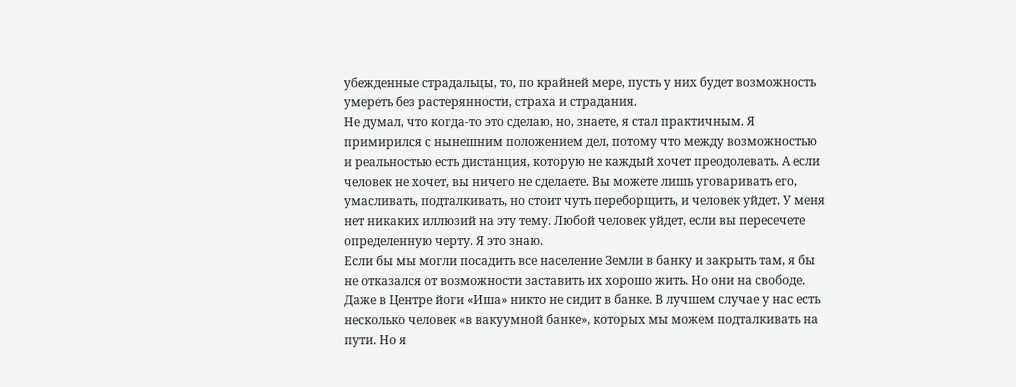убежденные страдальцы, то, по крайней мере, пусть у них будет возможность умереть без растерянности, страха и страдания.
Не думал, что когда-то это сделаю, но, знаете, я стал практичным. Я примирился с нынешним положением дел, потому что между возможностью и реальностью есть дистанция, которую не каждый хочет преодолевать. А если человек не хочет, вы ничего не сделаете. Вы можете лишь уговаривать его, умасливать, подталкивать, но стоит чуть переборщить, и человек уйдет. У меня нет никаких иллюзий на эту тему. Любой человек уйдет, если вы пересечете определенную черту. Я это знаю.
Если бы мы могли посадить все население Земли в банку и закрыть там, я бы не отказался от возможности заставить их хорошо жить. Но они на свободе. Даже в Центре йоги «Иша» никто не сидит в банке. В лучшем случае у нас есть несколько человек «в вакуумной банке», которых мы можем подталкивать на пути. Но я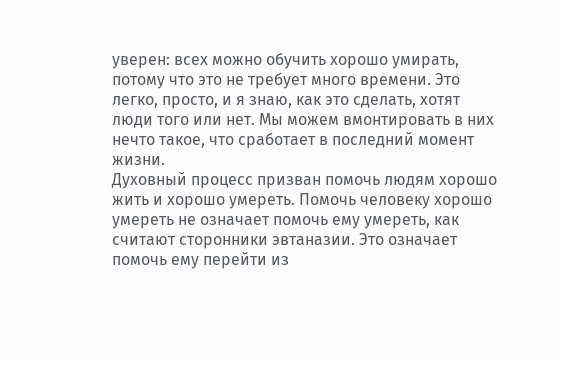уверен: всех можно обучить хорошо умирать, потому что это не требует много времени. Это легко, просто, и я знаю, как это сделать, хотят люди того или нет. Мы можем вмонтировать в них нечто такое, что сработает в последний момент жизни.
Духовный процесс призван помочь людям хорошо жить и хорошо умереть. Помочь человеку хорошо умереть не означает помочь ему умереть, как считают сторонники эвтаназии. Это означает помочь ему перейти из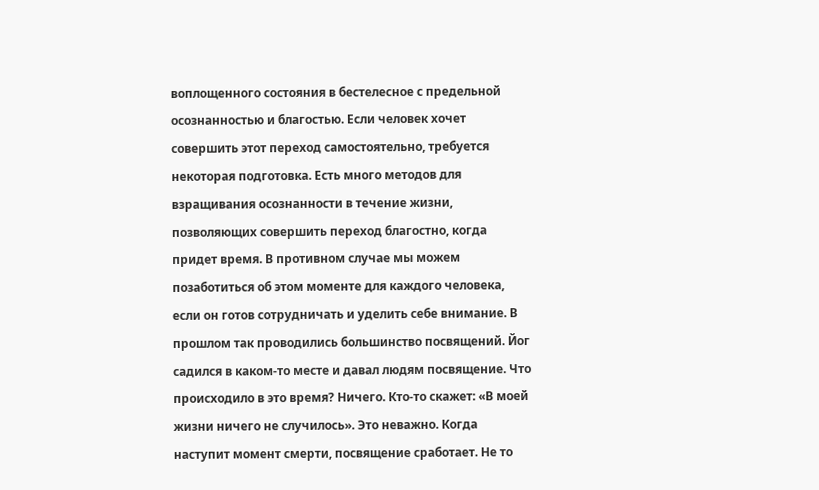воплощенного состояния в бестелесное с предельной осознанностью и благостью. Если человек хочет совершить этот переход самостоятельно, требуется некоторая подготовка. Есть много методов для взращивания осознанности в течение жизни, позволяющих совершить переход благостно, когда придет время. В противном случае мы можем позаботиться об этом моменте для каждого человека, если он готов сотрудничать и уделить себе внимание. В прошлом так проводились большинство посвящений. Йог садился в каком-то месте и давал людям посвящение. Что происходило в это время? Ничего. Кто-то скажет: «В моей жизни ничего не случилось». Это неважно. Когда наступит момент смерти, посвящение сработает. Не то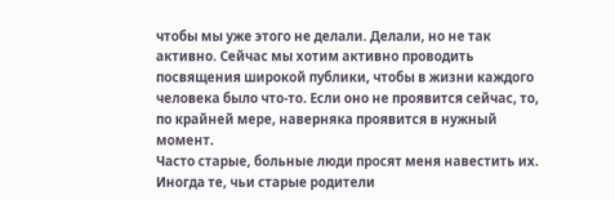чтобы мы уже этого не делали. Делали, но не так активно. Сейчас мы хотим активно проводить посвящения широкой публики, чтобы в жизни каждого человека было что-то. Если оно не проявится сейчас, то, по крайней мере, наверняка проявится в нужный момент.
Часто старые, больные люди просят меня навестить их. Иногда те, чьи старые родители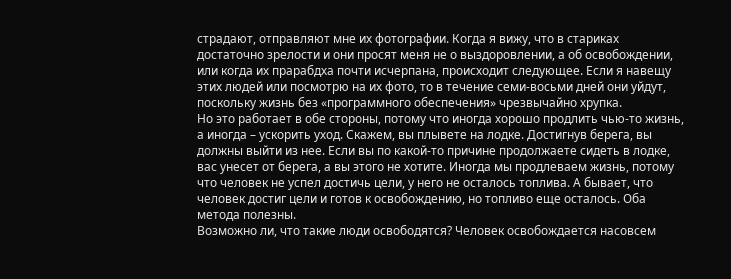страдают, отправляют мне их фотографии. Когда я вижу, что в стариках достаточно зрелости и они просят меня не о выздоровлении, а об освобождении, или когда их прарабдха почти исчерпана, происходит следующее. Если я навещу этих людей или посмотрю на их фото, то в течение семи-восьми дней они уйдут, поскольку жизнь без «программного обеспечения» чрезвычайно хрупка.
Но это работает в обе стороны, потому что иногда хорошо продлить чью-то жизнь, а иногда – ускорить уход. Скажем, вы плывете на лодке. Достигнув берега, вы должны выйти из нее. Если вы по какой-то причине продолжаете сидеть в лодке, вас унесет от берега, а вы этого не хотите. Иногда мы продлеваем жизнь, потому что человек не успел достичь цели, у него не осталось топлива. А бывает, что человек достиг цели и готов к освобождению, но топливо еще осталось. Оба метода полезны.
Возможно ли, что такие люди освободятся? Человек освобождается насовсем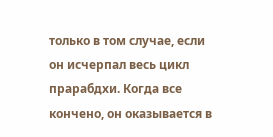только в том случае, если он исчерпал весь цикл прарабдхи. Когда все кончено, он оказывается в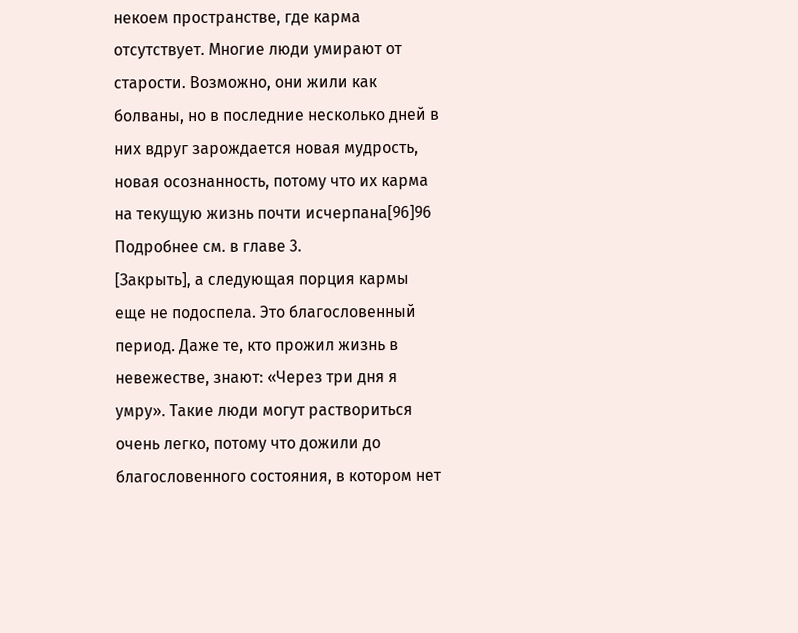некоем пространстве, где карма отсутствует. Многие люди умирают от старости. Возможно, они жили как болваны, но в последние несколько дней в них вдруг зарождается новая мудрость, новая осознанность, потому что их карма на текущую жизнь почти исчерпана[96]96
Подробнее см. в главе 3.
[Закрыть], а следующая порция кармы еще не подоспела. Это благословенный период. Даже те, кто прожил жизнь в невежестве, знают: «Через три дня я умру». Такие люди могут раствориться очень легко, потому что дожили до благословенного состояния, в котором нет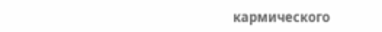кармического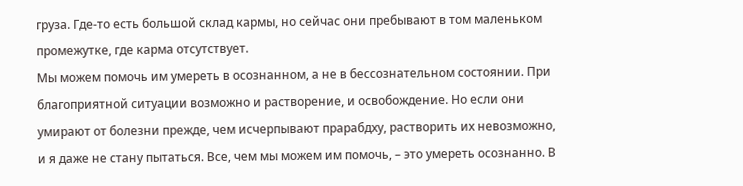груза. Где-то есть большой склад кармы, но сейчас они пребывают в том маленьком промежутке, где карма отсутствует.
Мы можем помочь им умереть в осознанном, а не в бессознательном состоянии. При благоприятной ситуации возможно и растворение, и освобождение. Но если они умирают от болезни прежде, чем исчерпывают прарабдху, растворить их невозможно, и я даже не стану пытаться. Все, чем мы можем им помочь, – это умереть осознанно. В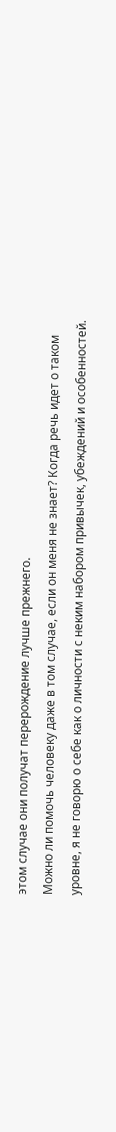этом случае они получат перерождение лучше прежнего.
Можно ли помочь человеку даже в том случае, если он меня не знает? Когда речь идет о таком уровне, я не говорю о себе как о личности с неким набором привычек, убеждений и особенностей.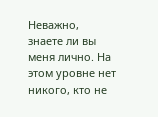Неважно, знаете ли вы меня лично. На этом уровне нет никого, кто не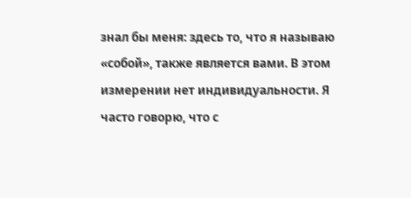знал бы меня: здесь то, что я называю «собой», также является вами. В этом измерении нет индивидуальности. Я часто говорю, что с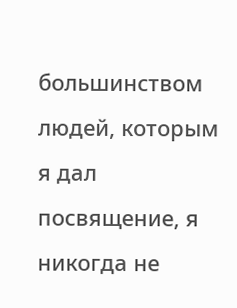большинством людей, которым я дал посвящение, я никогда не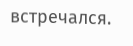встречался.